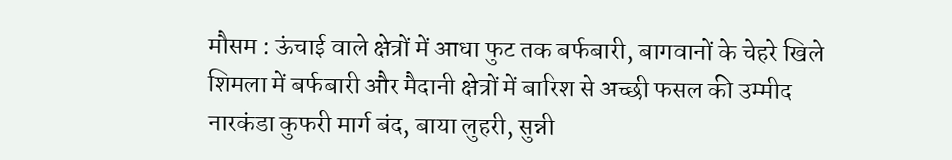मौसम : ऊंचाई वाले क्षेत्रों में आधा फुट तक बर्फबारी, बागवानों के चेहरे खिले
शिमला में बर्फबारी और मैदानी क्षेत्रों में बारिश से अच्छी फसल की उम्मीद
नारकंडा कुफरी मार्ग बंद, बाया लुहरी, सुन्नी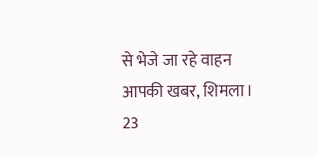से भेजे जा रहे वाहन
आपकी खबर, शिमला।
23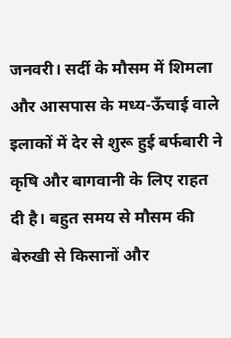जनवरी। सर्दी के मौसम में शिमला और आसपास के मध्य-ऊँचाई वाले इलाकों में देर से शुरू हुई बर्फबारी ने कृषि और बागवानी के लिए राहत दी है। बहुत समय से मौसम की बेरुखी से किसानों और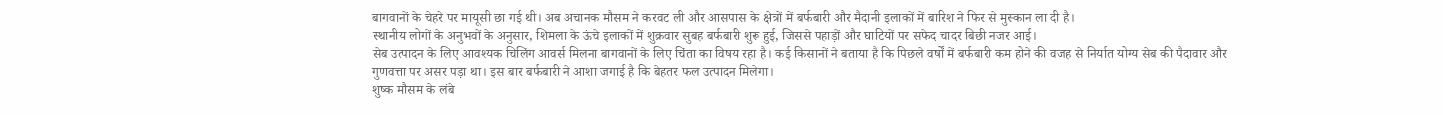बागवानों के चेहरे पर मायूसी छा गई थी। अब अचानक मौसम ने करवट ली और आसपास के क्षेत्रों में बर्फबारी और मैदानी इलाकों में बारिश ने फिर से मुस्कान ला दी है।
स्थानीय लोगों के अनुभवों के अनुसार, शिमला के ऊंचे इलाकों में शुक्रवार सुबह बर्फबारी शुरू हुई, जिससे पहाड़ों और घाटियों पर सफेद चादर बिछी नजर आई।
सेब उत्पादन के लिए आवश्यक चिलिंग आवर्स मिलना बागवानों के लिए चिंता का विषय रहा है। कई किसानों ने बताया है कि पिछले वर्षों में बर्फबारी कम होने की वजह से निर्यात योग्य सेब की पैदावार और गुणवत्ता पर असर पड़ा था। इस बार बर्फबारी ने आशा जगाई है कि बेहतर फल उत्पादन मिलेगा।
शुष्क मौसम के लंबे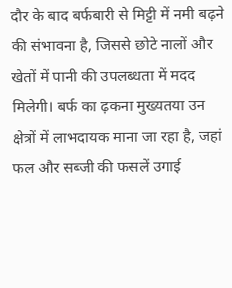दौर के बाद बर्फबारी से मिट्टी में नमी बढ़ने की संभावना है, जिससे छोटे नालों और खेतों में पानी की उपलब्धता में मदद मिलेगी। बर्फ का ढ़कना मुख्यतया उन क्षेत्रों में लाभदायक माना जा रहा है, जहां फल और सब्जी की फसलें उगाई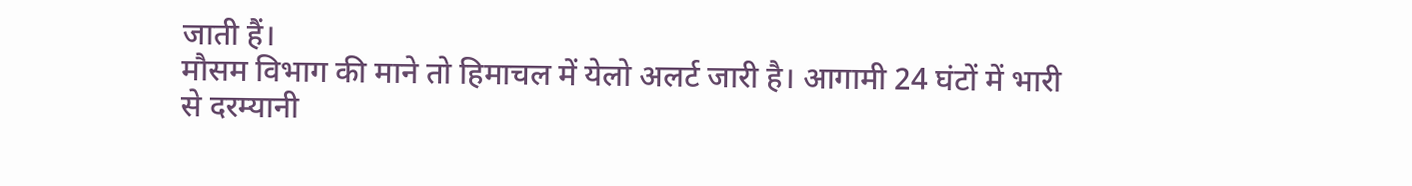जाती हैं।
मौसम विभाग की माने तो हिमाचल में येलो अलर्ट जारी है। आगामी 24 घंटों में भारी से दरम्यानी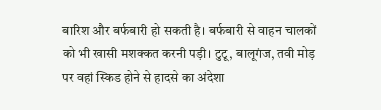बारिश और बर्फबारी हो सकती है। बर्फबारी से वाहन चालकों को भी खासी मशक्कत करनी पड़ी। टुटू, बालूगंज, तवी मोड़ पर वहां स्किड होने से हादसे का अंदेशा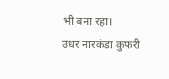भी बना रहा।
उधर नारकंडा कुफरी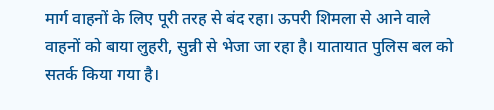मार्ग वाहनों के लिए पूरी तरह से बंद रहा। ऊपरी शिमला से आने वाले वाहनों को बाया लुहरी, सुन्नी से भेजा जा रहा है। यातायात पुलिस बल को सतर्क किया गया है।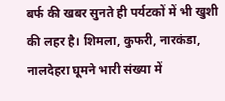बर्फ की खबर सुनते ही पर्यटकों में भी खुशी की लहर है। शिमला, कुफरी, नारकंडा, नालदेहरा घूमने भारी संख्या में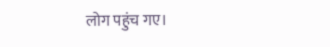लोग पहुंच गए।